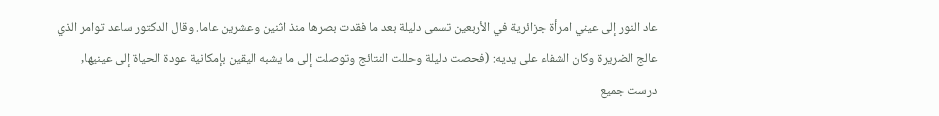عاد النور إلى عيني امرأة جزائرية في الأربعين تسمى دليلة بعد ما فقدت بصرها منذ اثنين وعشرين عاما. وقال الدكتور ساعد توامر الذي عالج الضريرة وكان الشفاء على يديه: (فحصت دليلة وحللت النتائج وتوصلت إلى ما يشبه اليقين بإمكانية عودة الحياة إلى عينيها, درست جميع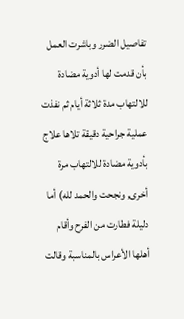تفاصيل الضرر وباشرت العمل بأن قدمت لها أدوية مضادة للالتهاب مدة ثلاثة أيام ثم نفذت عملية جراحية دقيقة تلاها علاج بأدوية مضادة للالتهاب مرة أخرى, ونجحت والحمد لله) أما دليلة فطارت من الفرح وأقام أهلها الأعراس بالمناسبة وقالت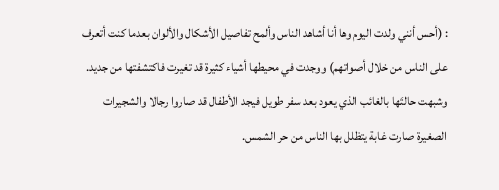: (أحس أنني ولدت اليوم وها أنا أشاهد الناس وألمح تفاصيل الأشكال والألوان بعدما كنت أتعرف على الناس من خلال أصواتهم) ووجدت في محيطها أشياء كثيرة قد تغيرت فاكتشفتها من جديد. وشبهت حالتَها بالغائب الذي يعود بعد سفر طويل فيجد الأطفال قد صاروا رجالا والشجيرات الصغيرة صارت غابة يتظلل بها الناس من حر الشمس.